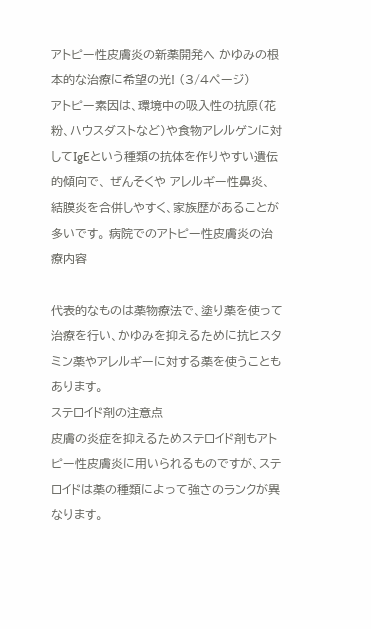アトピー性皮膚炎の新薬開発へ かゆみの根本的な治療に希望の光! (3/4ページ)
アトピー素因は、環境中の吸入性の抗原(花粉、ハウスダストなど)や食物アレルゲンに対してIgEという種類の抗体を作りやすい遺伝的傾向で、 ぜんそくや アレルギー性鼻炎、 結膜炎を合併しやすく、家族歴があることが多いです。 病院でのアトピー性皮膚炎の治療内容

代表的なものは薬物療法で、塗り薬を使って治療を行い、かゆみを抑えるために抗ヒスタミン薬やアレルギーに対する薬を使うこともあります。
ステロイド剤の注意点
皮膚の炎症を抑えるためステロイド剤もアトピー性皮膚炎に用いられるものですが、ステロイドは薬の種類によって強さのランクが異なります。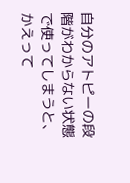自分のアトピーの段階がわからない状態で使ってしまうと、かえって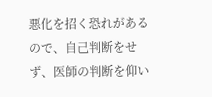悪化を招く恐れがあるので、自己判断をせず、医師の判断を仰い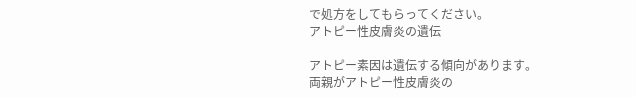で処方をしてもらってください。
アトピー性皮膚炎の遺伝

アトピー素因は遺伝する傾向があります。
両親がアトピー性皮膚炎の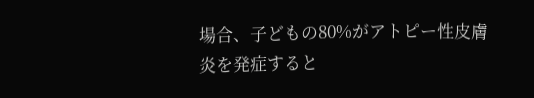場合、子どもの80%がアトピー性皮膚炎を発症すると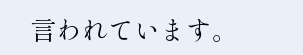言われています。